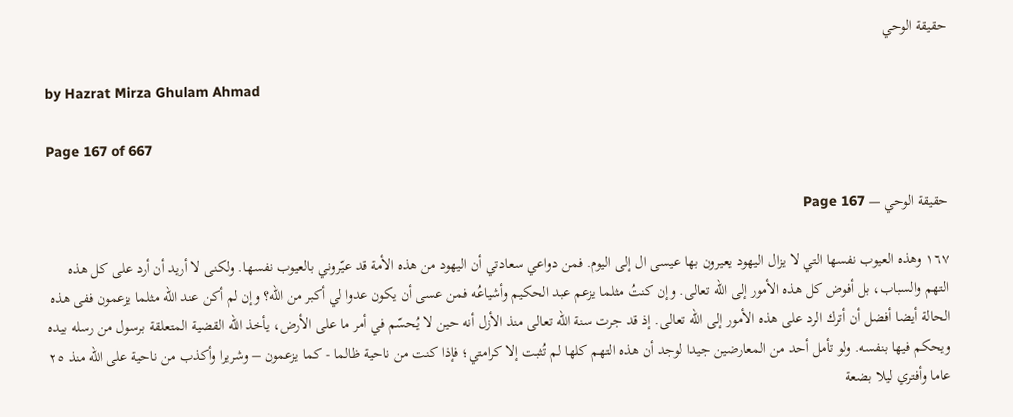حقيقة الوحي

by Hazrat Mirza Ghulam Ahmad

Page 167 of 667

حقيقة الوحي — Page 167

١٦٧ وهذه العيوب نفسها التي لا يزال اليهود يعيرون بها عيسى ال إلى اليوم. فمن دواعي سعادتي أن اليهود من هذه الأمة قد عيّروني بالعيوب نفسها. ولكنى لا أريد أن أرد على كل هذه التهم والسباب، بل أفوض كل هذه الأمور إلى الله تعالى. وإن كنتُ مثلما يزعم عبد الحكيم وأشياعُه فمن عسى أن يكون عدوا لي أكبر من الله؟ وإن لم أكن عند الله مثلما يزعمون ففى هذه الحالة أيضا أفضل أن أترك الرد على هذه الأمور إلى الله تعالى. إذ قد جرت سنة الله تعالى منذ الأزل أنه حين لا يُحسّم في أمر ما على الأرض، يأخذ الله القضية المتعلقة برسول من رسله بيده ويحكم فيها بنفسه. ولو تأمل أحد من المعارضين جيدا لوجد أن هذه التهم كلها لم تُثبت إلا كرامتي؛ فإذا كنت من ناحية ظالما - كما يزعمون – وشريرا وأكذب من ناحية على الله منذ ٢٥ عاما وأفتري ليلا بضعة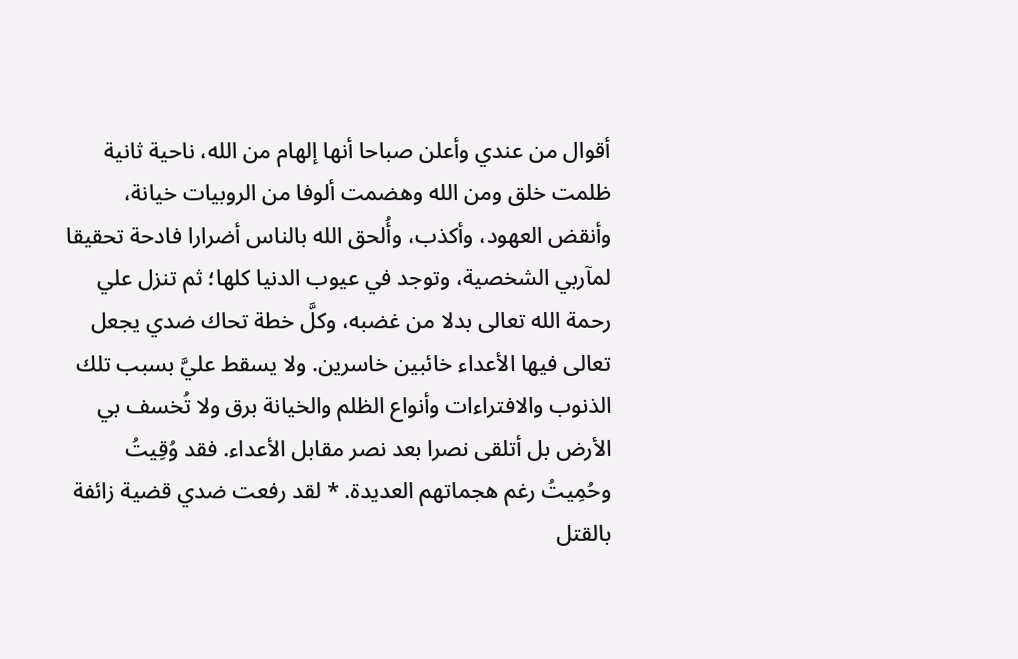أقوال من عندي وأعلن صباحا أنها إلهام من الله، ناحية ثانية ظلمت خلق ومن الله وهضمت ألوفا من الروبيات خيانة، وأنقض العهود، وأكذب، وأُلحق الله بالناس أضرارا فادحة تحقيقا لمآربي الشخصية، وتوجد في عيوب الدنيا كلها؛ ثم تنزل علي رحمة الله تعالى بدلا من غضبه، وكلَّ خطة تحاك ضدي يجعل تعالى فيها الأعداء خائبين خاسرين. ولا يسقط عليَّ بسبب تلك الذنوب والافتراءات وأنواع الظلم والخيانة برق ولا تُخسف بي الأرض بل أتلقى نصرا بعد نصر مقابل الأعداء. فقد وُقِيتُ وحُمِيتُ رغم هجماتهم العديدة. * لقد رفعت ضدي قضية زائفة بالقتل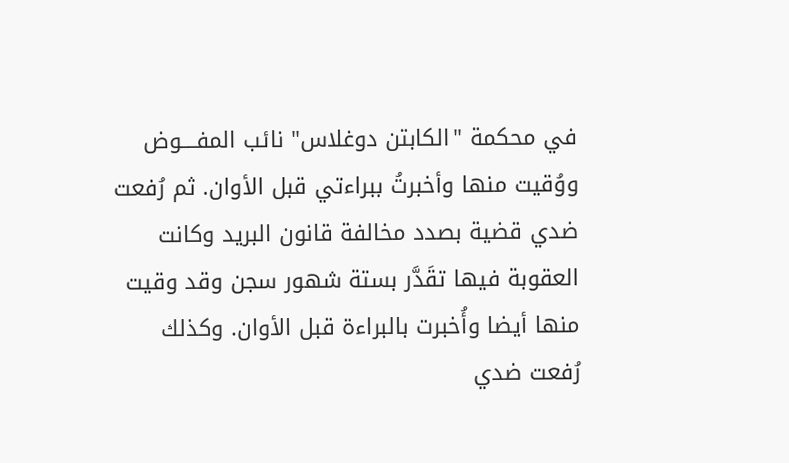في محكمة "الكابتن دوغلاس" نائب المفــــوض ووُقيت منها وأخبرتُ ببراءتي قبل الأوان. ثم رُفعت ضدي قضية بصدد مخالفة قانون البريد وكانت العقوبة فيها تقَدَّر بستة شهور سجن وقد وقيت منها أيضا وأُخبرت بالبراءة قبل الأوان. وكذلك رُفعت ضدي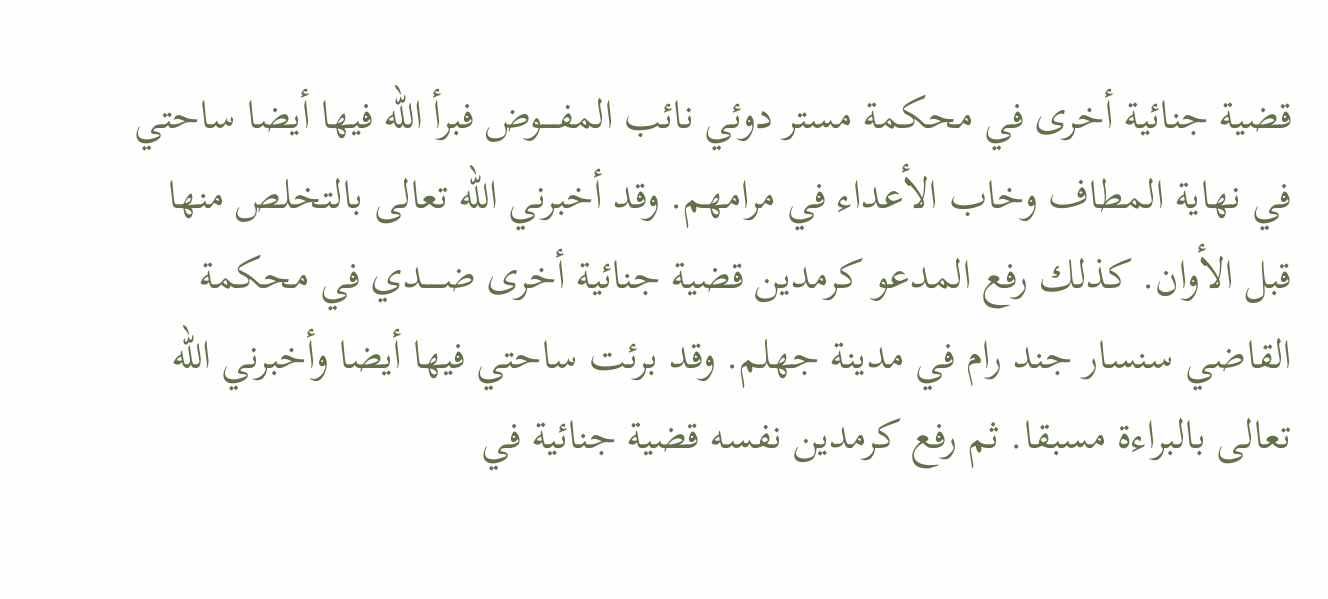قضية جنائية أخرى في محكمة مستر دوئي نائب المفــــوض فبرأ الله فيها أيضا ساحتي في نهاية المطاف وخاب الأعداء في مرامهم. وقد أخبرني الله تعالى بالتخلص منها قبل الأوان. كذلك رفع المدعو كرمدين قضية جنائية أخرى ضـــــدي في محكمة القاضي سنسار جند رام في مدينة جهلم. وقد برئت ساحتي فيها أيضا وأخبرني الله تعالى بالبراءة مسبقا. ثم رفع كرمدين نفسه قضية جنائية في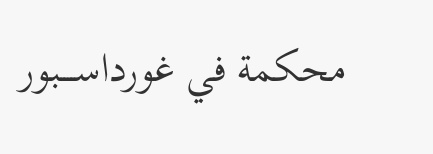محكمة في غورداســــبور